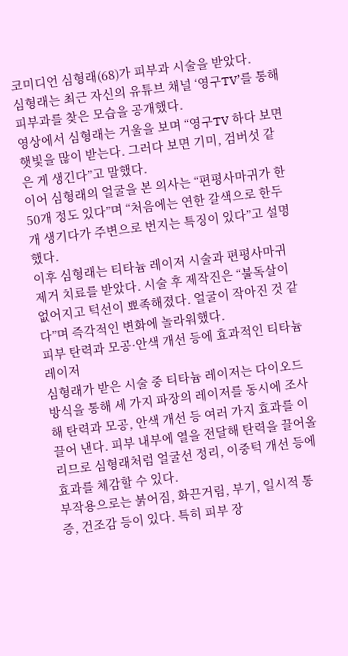코미디언 심형래(68)가 피부과 시술을 받았다.
심형래는 최근 자신의 유튜브 채널 ‘영구TV’를 통해 피부과를 찾은 모습을 공개했다.
영상에서 심형래는 거울을 보며 “영구TV 하다 보면 햇빛을 많이 받는다. 그러다 보면 기미, 검버섯 같은 게 생긴다”고 말했다.
이어 심형래의 얼굴을 본 의사는 “편평사마귀가 한 50개 정도 있다”며 “처음에는 연한 갈색으로 한두 개 생기다가 주변으로 번지는 특징이 있다”고 설명했다.
이후 심형래는 티타늄 레이저 시술과 편평사마귀 제거 치료를 받았다. 시술 후 제작진은 “불독살이 없어지고 턱선이 뾰족해졌다. 얼굴이 작아진 것 같다”며 즉각적인 변화에 놀라워했다.
피부 탄력과 모공·안색 개선 등에 효과적인 티타늄 레이저
심형래가 받은 시술 중 티타늄 레이저는 다이오드 방식을 통해 세 가지 파장의 레이저를 동시에 조사해 탄력과 모공, 안색 개선 등 여러 가지 효과를 이끌어 낸다. 피부 내부에 열을 전달해 탄력을 끌어올리므로 심형래처럼 얼굴선 정리, 이중턱 개선 등에 효과를 체감할 수 있다.
부작용으로는 붉어짐, 화끈거림, 부기, 일시적 통증, 건조감 등이 있다. 특히 피부 장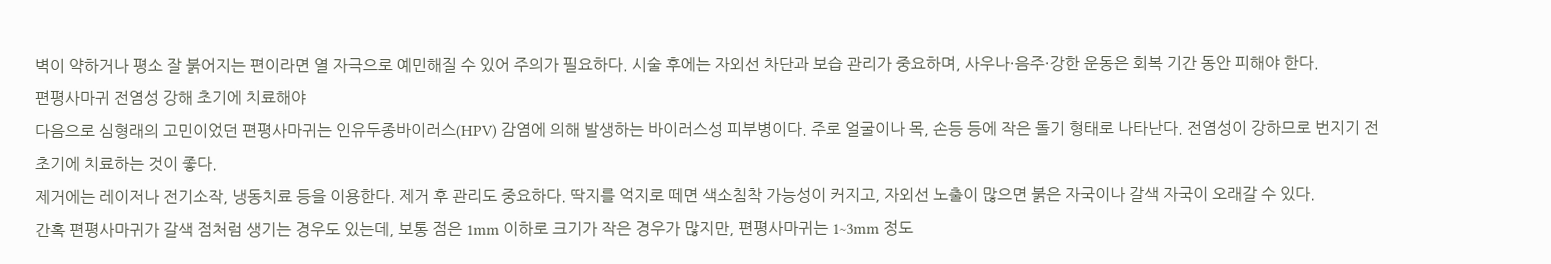벽이 약하거나 평소 잘 붉어지는 편이라면 열 자극으로 예민해질 수 있어 주의가 필요하다. 시술 후에는 자외선 차단과 보습 관리가 중요하며, 사우나·음주·강한 운동은 회복 기간 동안 피해야 한다.
편평사마귀 전염성 강해 초기에 치료해야
다음으로 심형래의 고민이었던 편평사마귀는 인유두종바이러스(HPV) 감염에 의해 발생하는 바이러스성 피부병이다. 주로 얼굴이나 목, 손등 등에 작은 돌기 형태로 나타난다. 전염성이 강하므로 번지기 전 초기에 치료하는 것이 좋다.
제거에는 레이저나 전기소작, 냉동치료 등을 이용한다. 제거 후 관리도 중요하다. 딱지를 억지로 떼면 색소침착 가능성이 커지고, 자외선 노출이 많으면 붉은 자국이나 갈색 자국이 오래갈 수 있다.
간혹 편평사마귀가 갈색 점처럼 생기는 경우도 있는데, 보통 점은 1mm 이하로 크기가 작은 경우가 많지만, 편평사마귀는 1~3mm 정도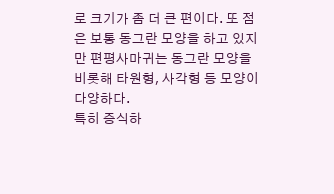로 크기가 좀 더 큰 편이다. 또 점은 보통 동그란 모양을 하고 있지만 편평사마귀는 동그란 모양을 비롯해 타원형, 사각형 등 모양이 다양하다.
특히 증식하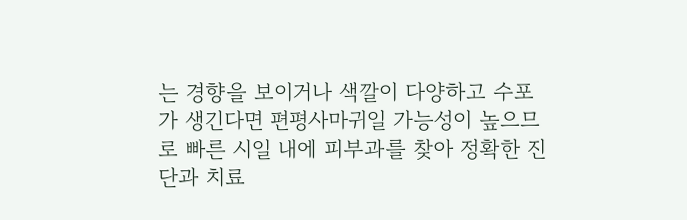는 경향을 보이거나 색깔이 다양하고 수포가 생긴다면 편평사마귀일 가능성이 높으므로 빠른 시일 내에 피부과를 찾아 정확한 진단과 치료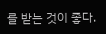를 받는 것이 좋다.